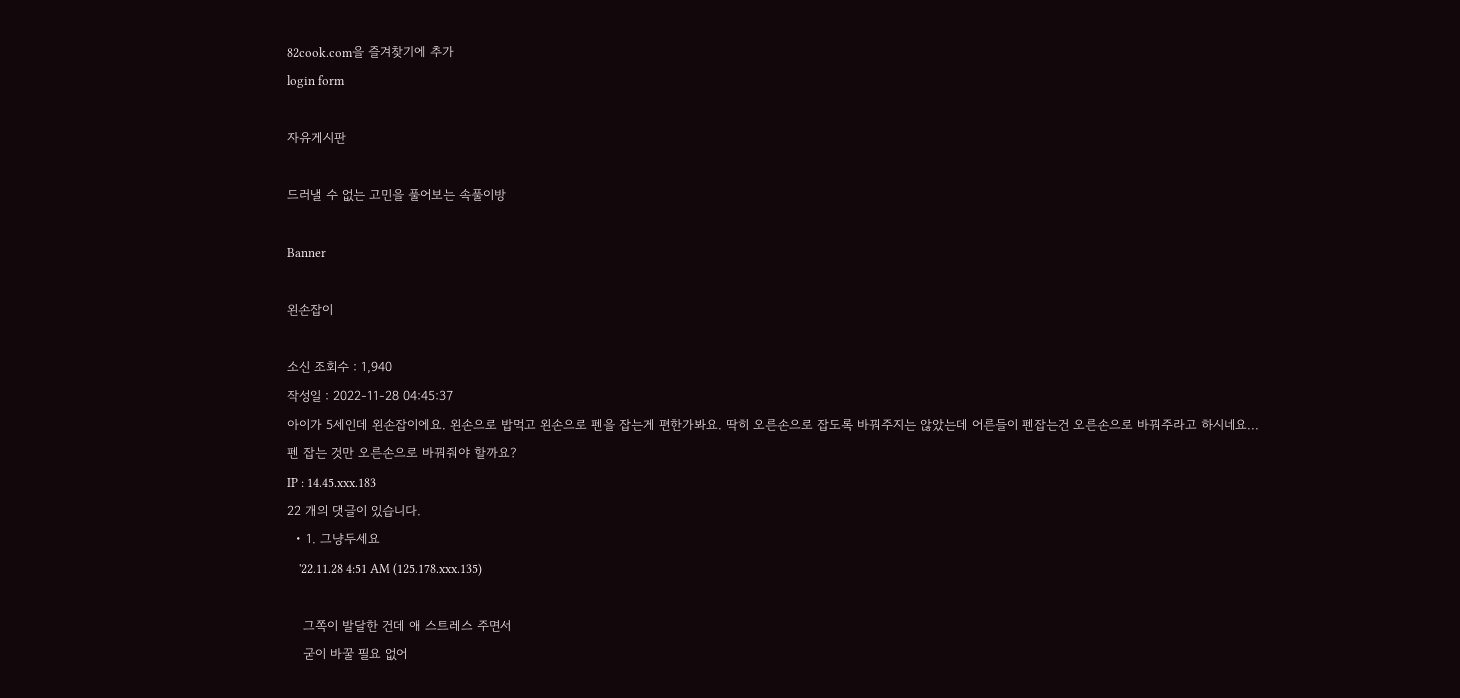82cook.com을 즐겨찾기에 추가
login form

자유게시판

드러낼 수 없는 고민을 풀어보는 속풀이방

Banner

왼손잡이

소신 조회수 : 1,940
작성일 : 2022-11-28 04:45:37
아이가 5세인데 왼손잡이에요. 왼손으로 밥먹고 왼손으로 펜을 잡는게 편한가봐요. 딱히 오른손으로 잡도록 바꿔주지는 않았는데 어른들이 펜잡는건 오른손으로 바꿔주라고 하시네요...
펜 잡는 것만 오른손으로 바꿔줘야 할까요?
IP : 14.45.xxx.183
22 개의 댓글이 있습니다.
  • 1. 그냥두세요
    '22.11.28 4:51 AM (125.178.xxx.135)

    그쪽이 발달한 건데 애 스트레스 주면서
    굳이 바꿀 필요 없어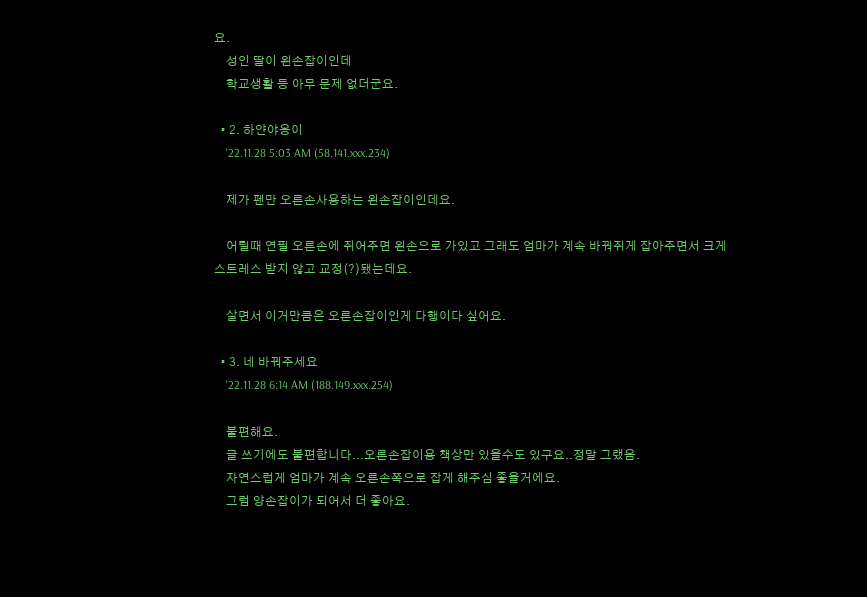요.
    성인 딸이 왼손잡이인데
    학교생활 등 아무 문제 없더군요.

  • 2. 하얀야옹이
    '22.11.28 5:03 AM (58.141.xxx.234)

    제가 펜만 오른손사용하는 왼손잡이인데요.

    어릴때 연필 오른손에 쥐어주면 왼손으로 가있고 그래도 엄마가 계속 바꿔쥐게 잡아주면서 크게 스트레스 받지 않고 교정(?)됐는데요.

    살면서 이거만큼은 오른손잡이인게 다행이다 싶어요.

  • 3. 네 바꿔주세요
    '22.11.28 6:14 AM (188.149.xxx.254)

    불편해요.
    글 쓰기에도 불편합니다...오른손잡이용 책상만 있을수도 있구요..정말 그랬음.
    자연스럽게 엄마가 계속 오른손쪽으로 잡게 해주심 좋을거에요.
    그럼 양손잡이가 되어서 더 좋아요.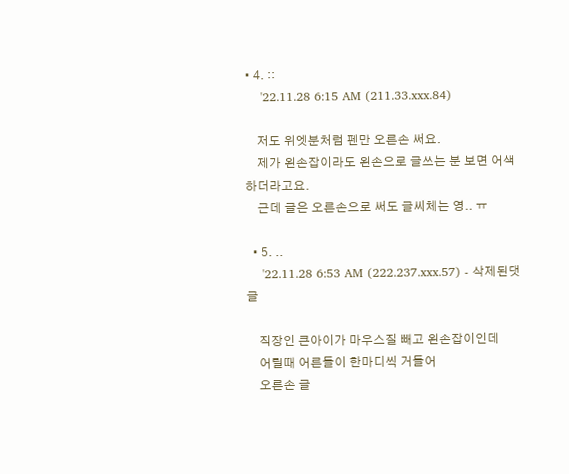• 4. ::
    '22.11.28 6:15 AM (211.33.xxx.84)

    저도 위엣분처럼 펜만 오른손 써요.
    제가 왼손잡이라도 왼손으로 글쓰는 분 보면 어색하더라고요.
    근데 글은 오른손으로 써도 글씨체는 영.. ㅠ

  • 5. ..
    '22.11.28 6:53 AM (222.237.xxx.57) - 삭제된댓글

    직장인 큰아이가 마우스질 빼고 왼손잡이인데
    어릴때 어른들이 한마디씩 거들어
    오른손 글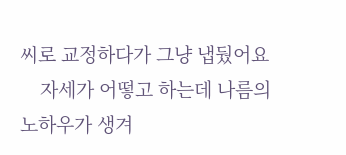씨로 교정하다가 그냥 냅뒀어요
    자세가 어떻고 하는데 나름의 노하우가 생겨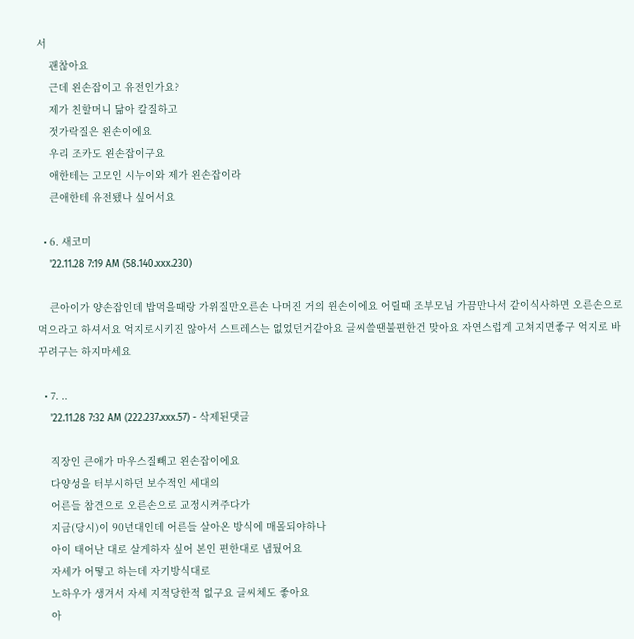서
    괜찮아요
    근데 왼손잡이고 유전인가요?
    제가 친할머니 닮아 칼질하고
    젓가락질은 왼손이에요
    우리 조카도 왼손잡이구요
    애한테는 고모인 시누이와 제가 왼손잡이라
    큰애한테 유전됐나 싶어서요

  • 6. 새코미
    '22.11.28 7:19 AM (58.140.xxx.230)

    큰아이가 양손잡인데 밥먹을때랑 가위질만오른손 나머진 거의 윈손이에요 어릴때 조부모님 가끔만나서 같이식사하면 오른손으로먹으라고 하셔서요 억지로시키진 않아서 스트레스는 없었던거같아요 글씨쓸땐불편한건 맞아요 자연스럽게 고쳐지면좋구 억지로 바꾸려구는 하지마세요

  • 7. ..
    '22.11.28 7:32 AM (222.237.xxx.57) - 삭제된댓글

    직장인 큰애가 마우스질빼고 왼손잡이에요
    다양성을 터부시하던 보수적인 세대의
    어른들 참견으로 오른손으로 교정시켜주다가
    지금(당시)이 90년대인데 어른들 살아온 방식에 매몰되야하나
    아이 태어난 대로 살게하자 싶어 본인 편한대로 냅뒀어요
    자세가 어떻고 하는데 자기방식대로
    노하우가 생겨서 자세 지적당한적 없구요 글씨체도 좋아요
    아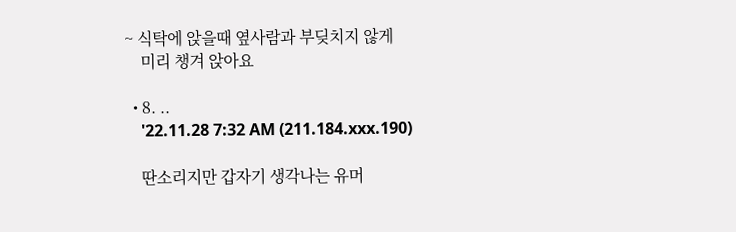~ 식탁에 앉을때 옆사람과 부딪치지 않게
    미리 챙겨 앉아요

  • 8. ..
    '22.11.28 7:32 AM (211.184.xxx.190)

    딴소리지만 갑자기 생각나는 유머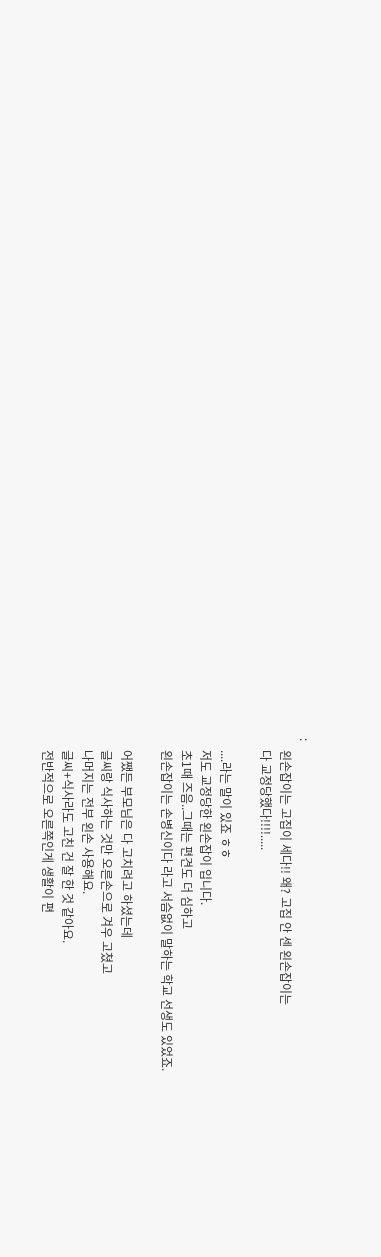:
    왼손잡이는 고집이 세다!! 왜? 고집 안 센 왼손잡이는
    다 교정당했다!!!!.....

    ....라는 말이 있죠 ㅎㅎ
    저도 교정당한 왼손잡이 입니다.
    초1때 즈음..그때는 편견도 더 심하고
    왼손잡이는 손병신이다 라고 서슴없이 말하는 학교 선생도 있었죠.

    어쨌든 부모님은 다 고치려고 하셨는데
    글씨랑 식사하는 것만 오른손으로 겨우 고쳤고
    나머지는 전부 왼손 사용해요.
    글씨+식사라도 고친 건 잘 한 것 같아요.
    전반적으로 오른쪽인게 생활이 편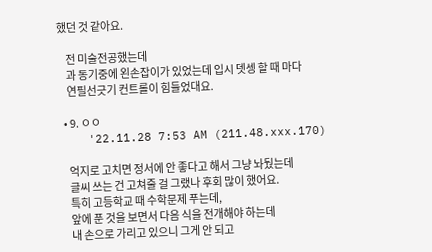했던 것 같아요.

    전 미술전공했는데
    과 동기중에 왼손잡이가 있었는데 입시 뎃셍 할 때 마다
    연필선긋기 컨트롤이 힘들었대요.

  • 9. ㅇㅇ
    '22.11.28 7:53 AM (211.48.xxx.170)

    억지로 고치면 정서에 안 좋다고 해서 그냥 놔뒀는데
    글씨 쓰는 건 고쳐줄 걸 그랬나 후회 많이 했어요.
    특히 고등학교 때 수학문제 푸는데,
    앞에 푼 것을 보면서 다음 식을 전개해야 하는데
    내 손으로 가리고 있으니 그게 안 되고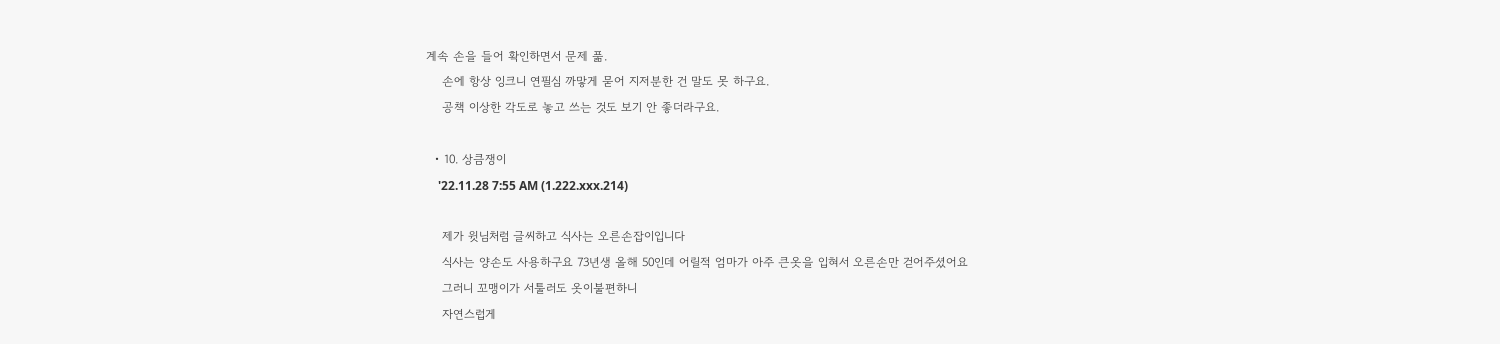계속 손을 들어 확인하면서 문제 풂.
    손에 항상 잉크니 연필심 까맣게 묻어 지저분한 건 말도 못 하구요.
    공책 이상한 각도로 놓고 쓰는 것도 보기 안 좋더라구요.

  • 10. 상큼쟁이
    '22.11.28 7:55 AM (1.222.xxx.214)

    제가 윗님처럼 글씨하고 식사는 오른손잡이입니다
    식사는 양손도 사용하구요 73년생 올해 50인데 어릴적 엄마가 아주 큰옷을 입혀서 오른손만 걷어주셨어요
    그러니 꼬맹이가 서툴러도 옷이불편하니
    자연스럽게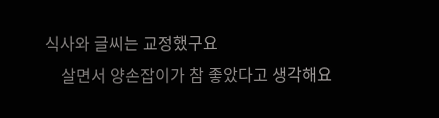식사와 글씨는 교정했구요
    살면서 양손잡이가 참 좋았다고 생각해요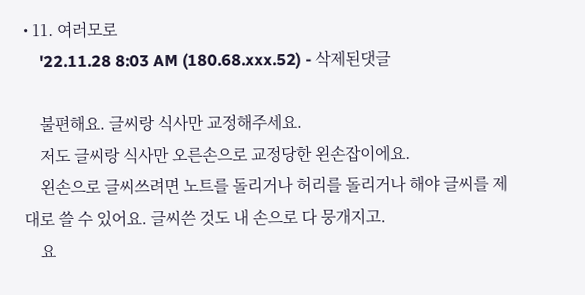• 11. 여러모로
    '22.11.28 8:03 AM (180.68.xxx.52) - 삭제된댓글

    불편해요. 글씨랑 식사만 교정해주세요.
    저도 글씨랑 식사만 오른손으로 교정당한 왼손잡이에요.
    왼손으로 글씨쓰려면 노트를 돌리거나 허리를 돌리거나 해야 글씨를 제대로 쓸 수 있어요. 글씨쓴 것도 내 손으로 다 뭉개지고.
    요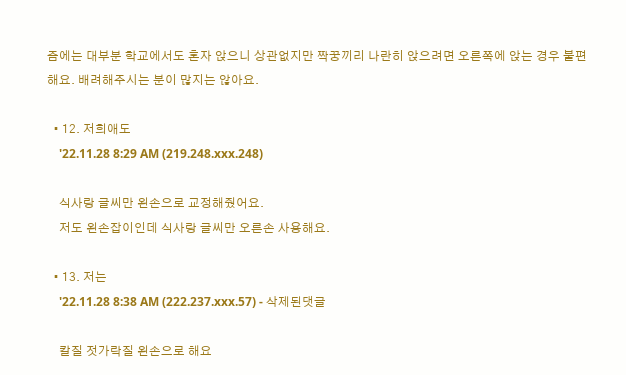즘에는 대부분 학교에서도 혼자 앉으니 상관없지만 짝꿍끼리 나란히 앉으려면 오른쪽에 앉는 경우 불편해요. 배려해주시는 분이 많지는 않아요.

  • 12. 저희애도
    '22.11.28 8:29 AM (219.248.xxx.248)

    식사랑 글씨만 왼손으로 교정해줬어요.
    저도 왼손잡이인데 식사랑 글씨만 오른손 사용해요.

  • 13. 저는
    '22.11.28 8:38 AM (222.237.xxx.57) - 삭제된댓글

    칼질 젓가락질 왼손으로 해요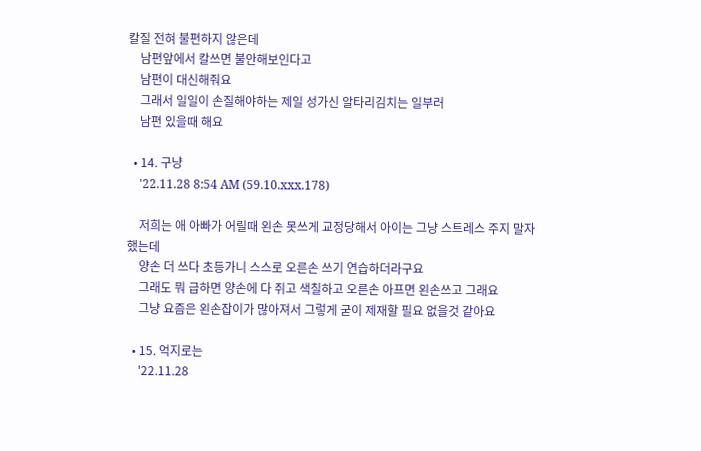칼질 전혀 불편하지 않은데
    남편앞에서 칼쓰면 불안해보인다고
    남편이 대신해줘요
    그래서 일일이 손질해야하는 제일 성가신 알타리김치는 일부러
    남편 있을때 해요

  • 14. 구냥
    '22.11.28 8:54 AM (59.10.xxx.178)

    저희는 애 아빠가 어릴때 왼손 못쓰게 교정당해서 아이는 그냥 스트레스 주지 말자 했는데
    양손 더 쓰다 초등가니 스스로 오른손 쓰기 연습하더라구요
    그래도 뭐 급하면 양손에 다 쥐고 색칠하고 오른손 아프면 왼손쓰고 그래요
    그냥 요즘은 왼손잡이가 많아져서 그렇게 굳이 제재할 필요 없을것 같아요

  • 15. 억지로는
    '22.11.28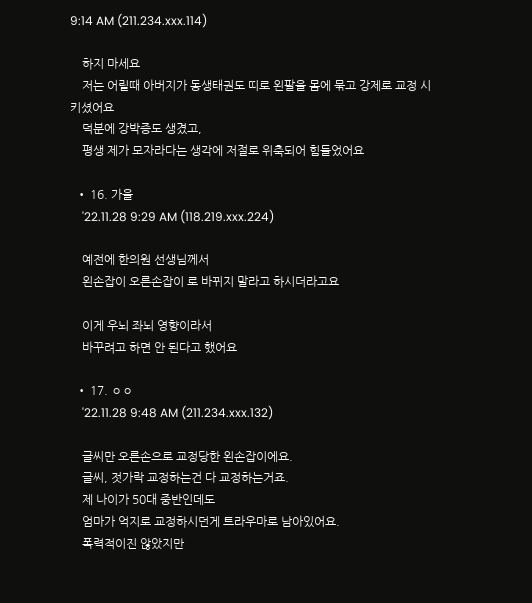9:14 AM (211.234.xxx.114)

    하지 마세요
    저는 어릴때 아버지가 동생태권도 띠로 왼팔을 몸에 묶고 강제로 교정 시키셨어요
    덕분에 강박증도 생겼고,
    평생 제가 모자라다는 생각에 저절로 위축되어 힘들었어요

  • 16. 가을
    '22.11.28 9:29 AM (118.219.xxx.224)

    예전에 한의원 선생님께서
    왼손잡이 오른손잡이 로 바뀌지 말라고 하시더라고요

    이게 우뇌 좌뇌 영향이라서
    바꾸려고 하면 안 된다고 했어요

  • 17. ㅇㅇ
    '22.11.28 9:48 AM (211.234.xxx.132)

    글씨만 오른손으로 교정당한 왼손잡이에요.
    글씨, 젓가락 교정하는건 다 교정하는거죠.
    제 나이가 50대 중반인데도
    엄마가 억지로 교정하시던게 트라우마로 남아있어요.
    폭력적이진 않았지만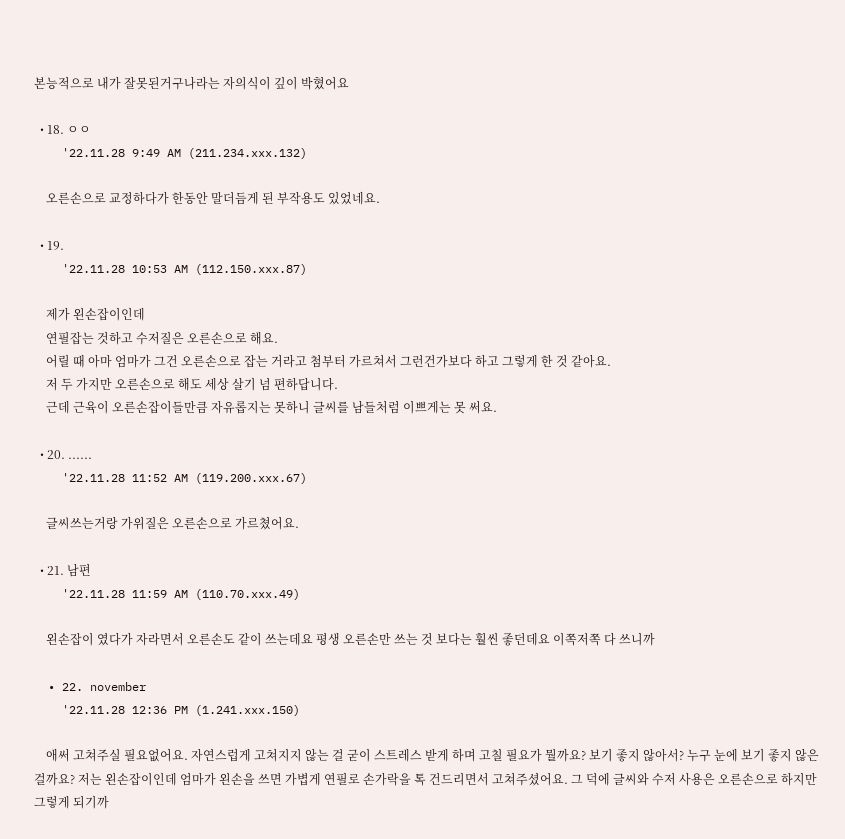본능적으로 내가 잘못된거구나라는 자의식이 깊이 박혔어요

  • 18. ㅇㅇ
    '22.11.28 9:49 AM (211.234.xxx.132)

    오른손으로 교정하다가 한동안 말더듬게 된 부작용도 있었네요.

  • 19.
    '22.11.28 10:53 AM (112.150.xxx.87)

    제가 왼손잡이인데
    연필잡는 것하고 수저질은 오른손으로 해요.
    어릴 때 아마 엄마가 그건 오른손으로 잡는 거라고 첨부터 가르쳐서 그런건가보다 하고 그렇게 한 것 같아요.
    저 두 가지만 오른손으로 해도 세상 살기 넘 편하답니다.
    근데 근육이 오른손잡이들만큼 자유롭지는 못하니 글씨를 남들처럼 이쁘게는 못 써요.

  • 20. ......
    '22.11.28 11:52 AM (119.200.xxx.67)

    글씨쓰는거랑 가위질은 오른손으로 가르쳤어요.

  • 21. 남편
    '22.11.28 11:59 AM (110.70.xxx.49)

    왼손잡이 였다가 자라면서 오른손도 같이 쓰는데요 평생 오른손만 쓰는 것 보다는 훨씬 좋던데요 이쪽저쪽 다 쓰니까

  • 22. november
    '22.11.28 12:36 PM (1.241.xxx.150)

    애써 고쳐주실 필요없어요. 자연스럽게 고쳐지지 않는 걸 굳이 스트레스 받게 하며 고칠 필요가 뭘까요? 보기 좋지 않아서? 누구 눈에 보기 좋지 않은 걸까요? 저는 왼손잡이인데 엄마가 왼손을 쓰면 가볍게 연필로 손가락을 톡 건드리면서 고쳐주셨어요. 그 덕에 글씨와 수저 사용은 오른손으로 하지만 그렇게 되기까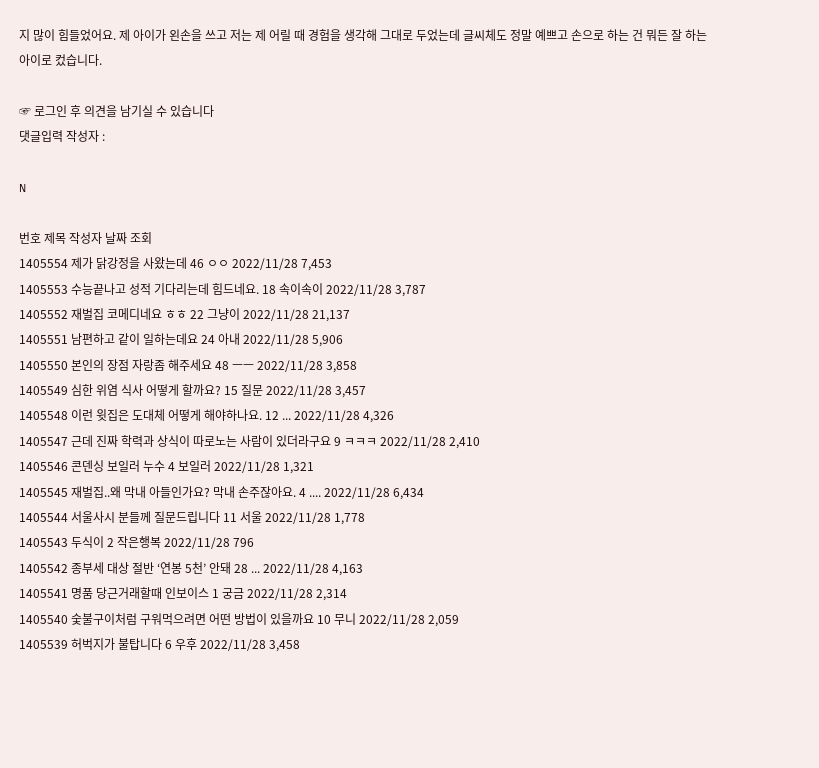지 많이 힘들었어요. 제 아이가 왼손을 쓰고 저는 제 어릴 때 경험을 생각해 그대로 두었는데 글씨체도 정말 예쁘고 손으로 하는 건 뭐든 잘 하는 아이로 컸습니다.

☞ 로그인 후 의견을 남기실 수 있습니다
댓글입력 작성자 :

N

번호 제목 작성자 날짜 조회
1405554 제가 닭강정을 사왔는데 46 ㅇㅇ 2022/11/28 7,453
1405553 수능끝나고 성적 기다리는데 힘드네요. 18 속이속이 2022/11/28 3,787
1405552 재벌집 코메디네요 ㅎㅎ 22 그냥이 2022/11/28 21,137
1405551 남편하고 같이 일하는데요 24 아내 2022/11/28 5,906
1405550 본인의 장점 자랑좀 해주세요 48 ㅡㅡ 2022/11/28 3,858
1405549 심한 위염 식사 어떻게 할까요? 15 질문 2022/11/28 3,457
1405548 이런 윗집은 도대체 어떻게 해야하나요. 12 ... 2022/11/28 4,326
1405547 근데 진짜 학력과 상식이 따로노는 사람이 있더라구요 9 ㅋㅋㅋ 2022/11/28 2,410
1405546 콘덴싱 보일러 누수 4 보일러 2022/11/28 1,321
1405545 재벌집..왜 막내 아들인가요? 막내 손주잖아요. 4 .... 2022/11/28 6,434
1405544 서울사시 분들께 질문드립니다 11 서울 2022/11/28 1,778
1405543 두식이 2 작은행복 2022/11/28 796
1405542 종부세 대상 절반 ‘연봉 5천’ 안돼 28 ... 2022/11/28 4,163
1405541 명품 당근거래할때 인보이스 1 궁금 2022/11/28 2,314
1405540 숯불구이처럼 구워먹으려면 어떤 방법이 있을까요 10 무니 2022/11/28 2,059
1405539 허벅지가 불탑니다 6 우후 2022/11/28 3,458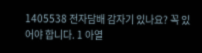1405538 전자담배 감자기 있나요? 꼭 있어야 합니다. 1 아열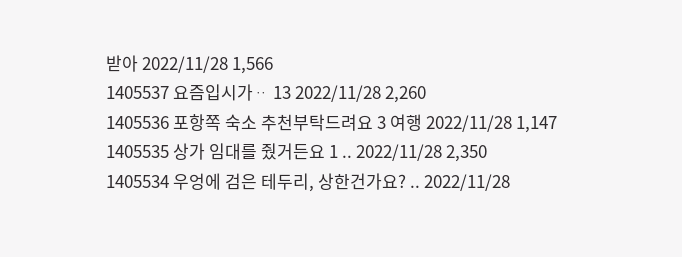받아 2022/11/28 1,566
1405537 요즘입시가ᆢ 13 2022/11/28 2,260
1405536 포항쪽 숙소 추천부탁드려요 3 여행 2022/11/28 1,147
1405535 상가 임대를 줬거든요 1 .. 2022/11/28 2,350
1405534 우엉에 검은 테두리, 상한건가요? .. 2022/11/28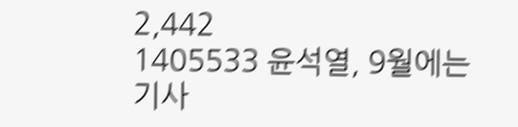2,442
1405533 윤석열, 9월에는 기사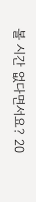볼 시간 없다면서요? 20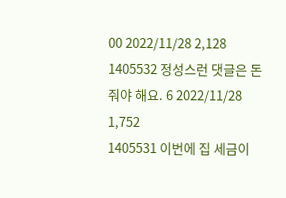00 2022/11/28 2,128
1405532 정성스런 댓글은 돈 줘야 해요. 6 2022/11/28 1,752
1405531 이번에 집 세금이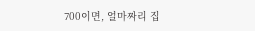700이면, 얼마짜리 집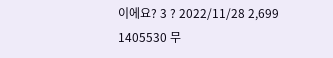이에요? 3 ? 2022/11/28 2,699
1405530 무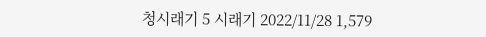청시래기 5 시래기 2022/11/28 1,579